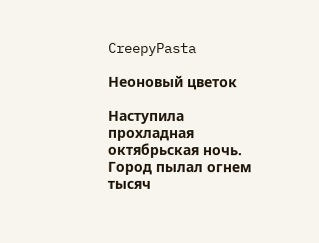CreepyPasta

Неоновый цветок

Наступила прохладная октябрьская ночь. Город пылал огнем тысяч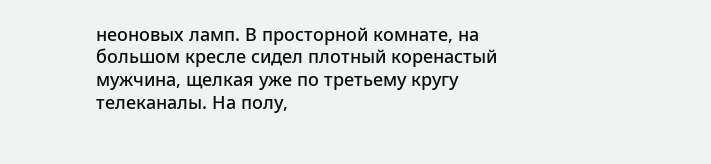неоновых ламп. В просторной комнате, на большом кресле сидел плотный коренастый мужчина, щелкая уже по третьему кругу телеканалы. На полу,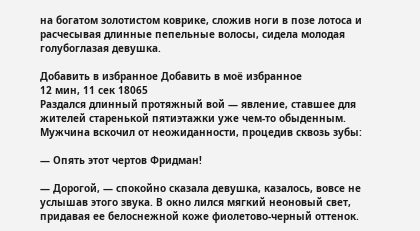на богатом золотистом коврике, сложив ноги в позе лотоса и расчесывая длинные пепельные волосы, сидела молодая голубоглазая девушка.

Добавить в избранное Добавить в моё избранное
12 мин, 11 сек 18065
Раздался длинный протяжный вой — явление, ставшее для жителей старенькой пятиэтажки уже чем-то обыденным. Мужчина вскочил от неожиданности, процедив сквозь зубы:

— Опять этот чертов Фридман!

— Дорогой, — спокойно сказала девушка, казалось, вовсе не услышав этого звука. В окно лился мягкий неоновый свет, придавая ее белоснежной коже фиолетово-черный оттенок.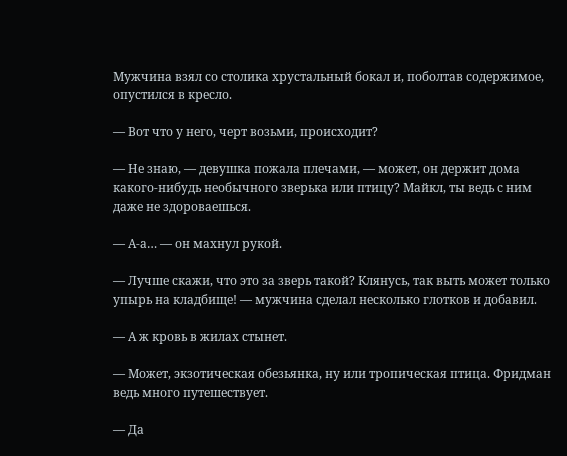Мужчина взял со столика хрустальный бокал и, поболтав содержимое, опустился в кресло.

— Вот что у него, черт возьми, происходит?

— Не знаю, — девушка пожала плечами, — может, он держит дома какого-нибудь необычного зверька или птицу? Майкл, ты ведь с ним даже не здороваешься.

— А-а… — он махнул рукой.

— Лучше скажи, что это за зверь такой? Клянусь, так выть может только упырь на кладбище! — мужчина сделал несколько глотков и добавил.

— А ж кровь в жилах стынет.

— Может, экзотическая обезьянка, ну или тропическая птица. Фридман ведь много путешествует.

— Да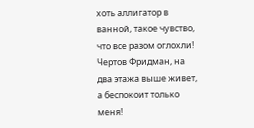хоть аллигатор в ванной, такое чувство, что все разом оглохли! Чертов Фридман, на два этажа выше живет, а беспокоит только меня!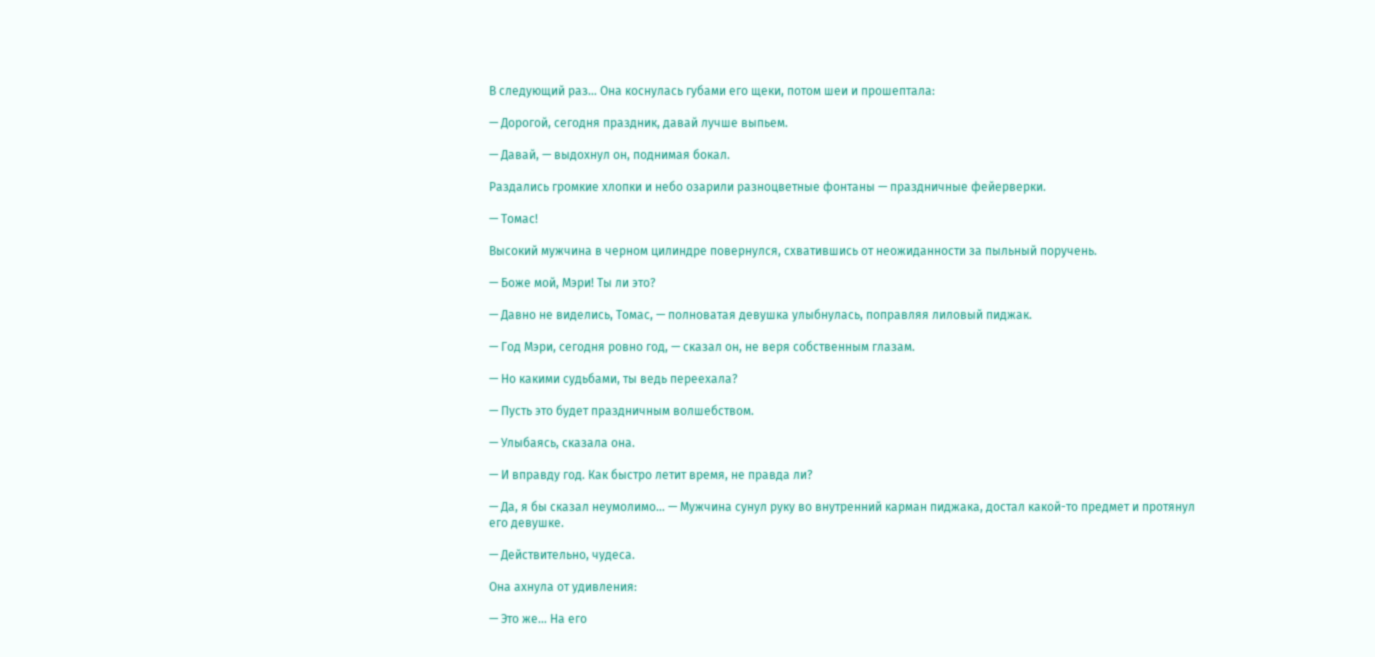В следующий раз… Она коснулась губами его щеки, потом шеи и прошептала:

— Дорогой, сегодня праздник, давай лучше выпьем.

— Давай, — выдохнул он, поднимая бокал.

Раздались громкие хлопки и небо озарили разноцветные фонтаны — праздничные фейерверки.

— Томас!

Высокий мужчина в черном цилиндре повернулся, схватившись от неожиданности за пыльный поручень.

— Боже мой, Мэри! Ты ли это?

— Давно не виделись, Томас, — полноватая девушка улыбнулась, поправляя лиловый пиджак.

— Год Мэри, сегодня ровно год, — сказал он, не веря собственным глазам.

— Но какими судьбами, ты ведь переехала?

— Пусть это будет праздничным волшебством.

— Улыбаясь, сказала она.

— И вправду год. Как быстро летит время, не правда ли?

— Да, я бы сказал неумолимо… — Мужчина сунул руку во внутренний карман пиджака, достал какой-то предмет и протянул его девушке.

— Действительно, чудеса.

Она ахнула от удивления:

— Это же… На его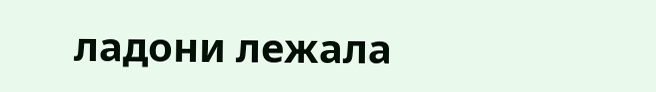ладони лежала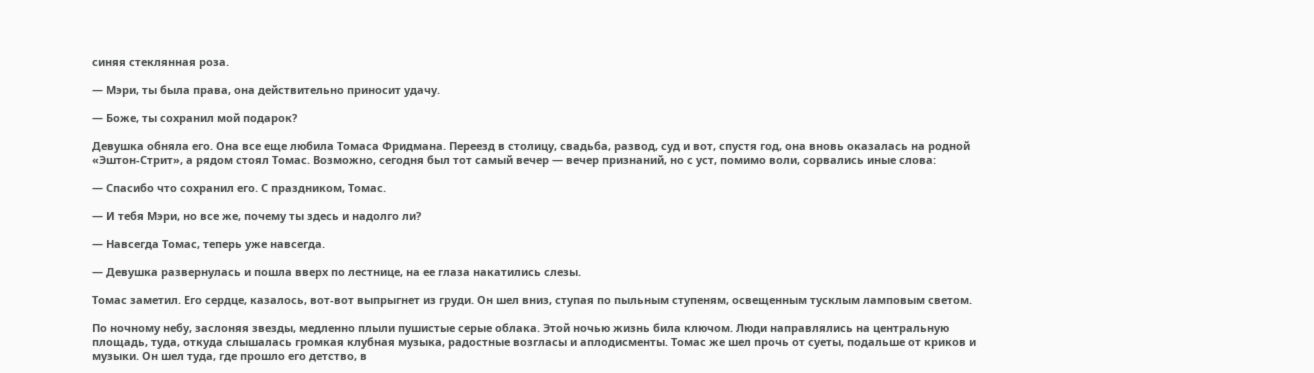синяя стеклянная роза.

— Мэри, ты была права, она действительно приносит удачу.

— Боже, ты сохранил мой подарок?

Девушка обняла его. Она все еще любила Томаса Фридмана. Переезд в столицу, свадьба, развод, суд и вот, спустя год, она вновь оказалась на родной «Эштон-Стрит», а рядом стоял Томас. Возможно, сегодня был тот самый вечер — вечер признаний, но с уст, помимо воли, сорвались иные слова:

— Спасибо что сохранил его. С праздником, Томас.

— И тебя Мэри, но все же, почему ты здесь и надолго ли?

— Навсегда Томас, теперь уже навсегда.

— Девушка развернулась и пошла вверх по лестнице, на ее глаза накатились слезы.

Томас заметил. Его сердце, казалось, вот-вот выпрыгнет из груди. Он шел вниз, ступая по пыльным ступеням, освещенным тусклым ламповым светом.

По ночному небу, заслоняя звезды, медленно плыли пушистые серые облака. Этой ночью жизнь била ключом. Люди направлялись на центральную площадь, туда, откуда слышалась громкая клубная музыка, радостные возгласы и аплодисменты. Томас же шел прочь от суеты, подальше от криков и музыки. Он шел туда, где прошло его детство, в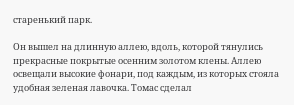старенький парк.

Он вышел на длинную аллею, вдоль, которой тянулись прекрасные покрытые осенним золотом клены. Аллею освещали высокие фонари, под каждым, из которых стояла удобная зеленая лавочка. Томас сделал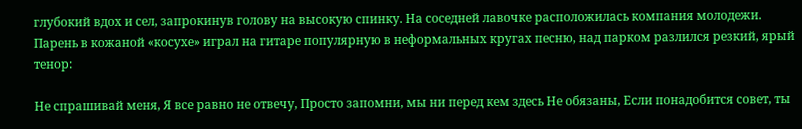глубокий вдох и сел, запрокинув голову на высокую спинку. На соседней лавочке расположилась компания молодежи. Парень в кожаной «косухе» играл на гитаре популярную в неформальных кругах песню, над парком разлился резкий, ярый тенор:

Не спрашивай меня, Я все равно не отвечу, Просто запомни, мы ни перед кем здесь Не обязаны, Если понадобится совет, ты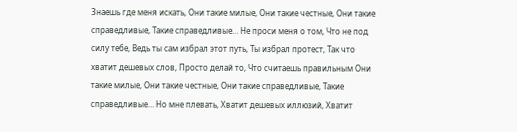Знаешь где меня искать, Они такие милые, Они такие честные, Они такие справедливые, Такие справедливые… Не проси меня о том, Что не под силу тебе, Ведь ты сам избрал этот путь, Ты избрал протест, Так что хватит дешевых слов, Просто делай то, Что считаешь правильным Они такие милые, Они такие честные, Они такие справедливые, Такие справедливые… Но мне плевать, Хватит дешевых иллюзий, Хватит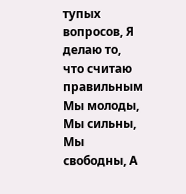тупых вопросов, Я делаю то, что считаю правильным Мы молоды, Мы сильны, Мы свободны, А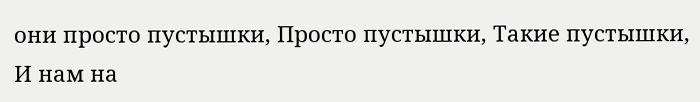они просто пустышки, Просто пустышки, Такие пустышки, И нам на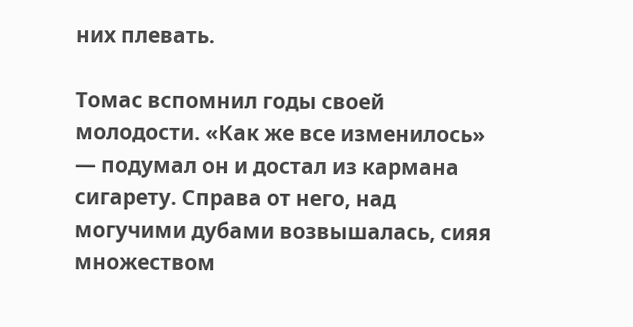них плевать.

Томас вспомнил годы своей молодости. «Как же все изменилось» — подумал он и достал из кармана сигарету. Справа от него, над могучими дубами возвышалась, сияя множеством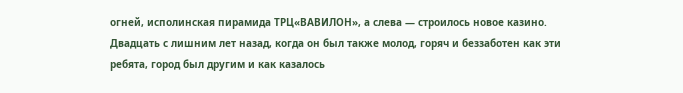огней, исполинская пирамида ТРЦ«ВАВИЛОН», а слева — строилось новое казино. Двадцать с лишним лет назад, когда он был также молод, горяч и беззаботен как эти ребята, город был другим и как казалось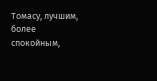Томасу, лучшим, более спокойным,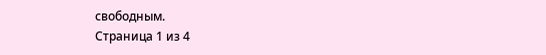свободным.
Страница 1 из 4